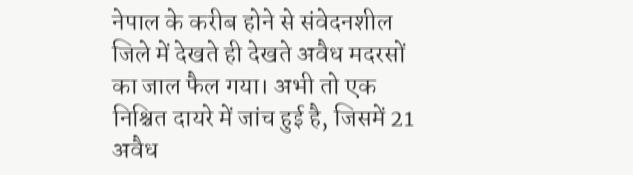नेपाल के करीब होने से संवेदनशील जिले में देखते ही देखते अवैध मदरसों का जाल फैल गया। अभी तो एक निश्चित दायरे में जांच हुई है, जिसमें 21 अवैध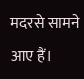मदरसे सामने आए हैं।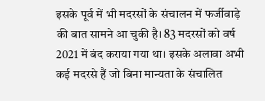इसके पूर्व में भी मदरसों के संचालन में फर्जीवाड़े की बात सामने आ चुकी है। 83 मदरसों को वर्ष 2021 में बंद कराया गया था। इसके अलावा अभी कई मदरसे हैं जो बिना मान्यता के संचालित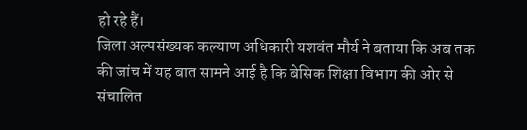हो रहे हैं।
जिला अल्पसंख्यक कल्याण अधिकारी यशवंत मौर्य ने बताया कि अब तक की जांच में यह बात सामने आई है कि बेसिक शिक्षा विभाग की ओर से संचालित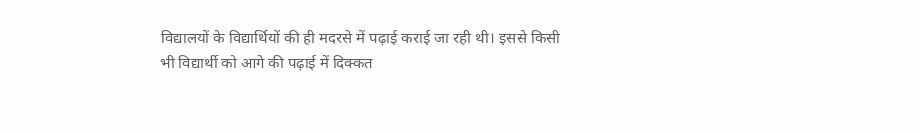विद्यालयों के विद्यार्थियों की ही मदरसे में पढ़ाई कराई जा रही थी। इससे किसी भी विद्यार्थी को आगे की पढ़ाई में दिक्कत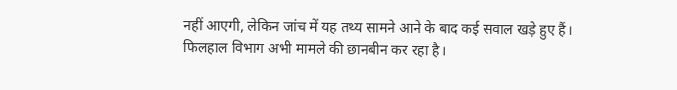नहीं आएगी, लेकिन जांच में यह तथ्य सामने आने के बाद कई सवाल खड़े हुए हैं। फिलहाल विभाग अभी मामले की छानबीन कर रहा है।